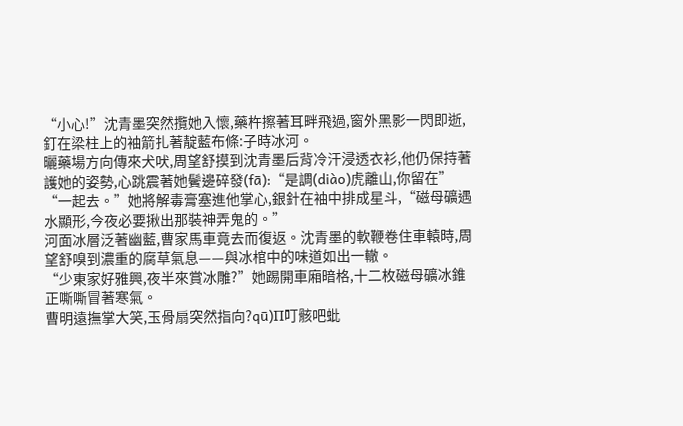“小心!”沈青墨突然攬她入懷,藥杵擦著耳畔飛過,窗外黑影一閃即逝,釘在梁柱上的袖箭扎著靛藍布條:子時冰河。
曬藥場方向傳來犬吠,周望舒摸到沈青墨后背冷汗浸透衣衫,他仍保持著護她的姿勢,心跳震著她鬢邊碎發(fā):“是調(diào)虎離山,你留在”
“一起去。”她將解毒膏塞進他掌心,銀針在袖中排成星斗,“磁母礦遇水顯形,今夜必要揪出那裝神弄鬼的。”
河面冰層泛著幽藍,曹家馬車竟去而復返。沈青墨的軟鞭卷住車轅時,周望舒嗅到濃重的腐草氣息——與冰棺中的味道如出一轍。
“少東家好雅興,夜半來賞冰雕?”她踢開車廂暗格,十二枚磁母礦冰錐正嘶嘶冒著寒氣。
曹明遠撫掌大笑,玉骨扇突然指向?qū)Π叮骸吧蚍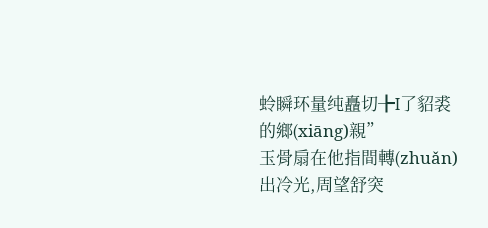蛉瞬环量纯矗切╊I了貂裘的鄉(xiāng)親”
玉骨扇在他指間轉(zhuǎn)出冷光,周望舒突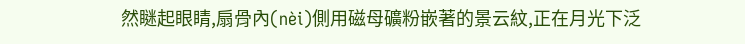然瞇起眼睛,扇骨內(nèi)側用磁母礦粉嵌著的景云紋,正在月光下泛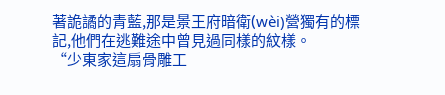著詭譎的青藍,那是景王府暗衛(wèi)營獨有的標記,他們在逃難途中曾見過同樣的紋樣。
“少東家這扇骨雕工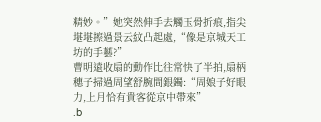精妙。”她突然伸手去觸玉骨折痕,指尖堪堪擦過景云紋凸起處,“像是京城天工坊的手藝?”
曹明遠收扇的動作比往常快了半拍,扇柄穗子掃過周望舒腕間銀鐲:“周娘子好眼力,上月恰有貴客從京中帶來”
.b